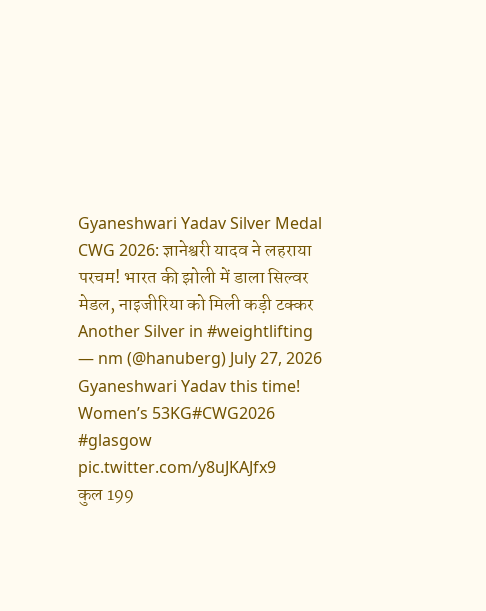Gyaneshwari Yadav Silver Medal CWG 2026: ज्ञानेश्वरी यादव ने लहराया परचम! भारत की झोली में डाला सिल्वर मेडल, नाइजीरिया को मिली कड़ी टक्कर
Another Silver in #weightlifting
— nm (@hanuberg) July 27, 2026
Gyaneshwari Yadav this time! Women’s 53KG#CWG2026 #glasgow pic.twitter.com/y8uJKAJfx9
कुल 199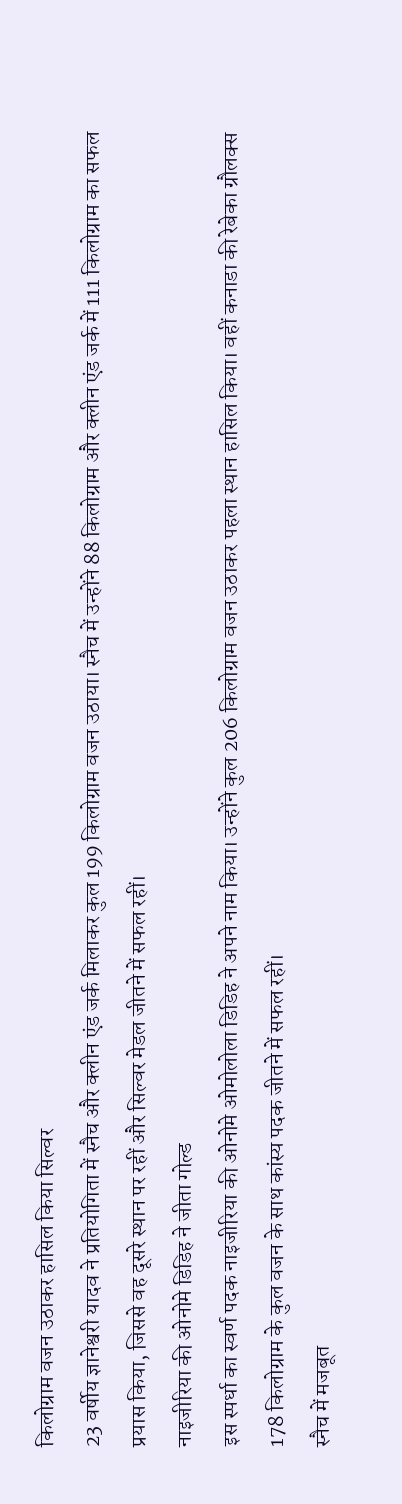किलोग्राम वजन उठाकर हासिल किया सिल्वर
23 वर्षीय ज्ञानेश्वरी यादव ने प्रतियोगिता में स्नैच और क्लीन एंड जर्क मिलाकर कुल 199 किलोग्राम वजन उठाया। स्नैच में उन्होंने 88 किलोग्राम और क्लीन एंड जर्क में 111 किलोग्राम का सफल प्रयास किया, जिससे वह दूसरे स्थान पर रहीं और सिल्वर मेडल जीतने में सफल रहीं।
नाइजीरिया की ओनोमे डिडिह ने जीता गोल्ड
इस स्पर्धा का स्वर्ण पदक नाइजीरिया की ओनोमे ओमोलोला डिडिह ने अपने नाम किया। उन्होंने कुल 206 किलोग्राम वजन उठाकर पहला स्थान हासिल किया। वहीं कनाडा की रेबेका ग्रौलक्स 178 किलोग्राम के कुल वजन के साथ कांस्य पदक जीतने में सफल रहीं।
स्नैच में मजबूत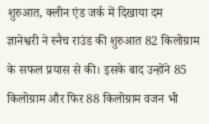शुरुआत, क्लीन एंड जर्क में दिखाया दम
ज्ञानेश्वरी ने स्नैच राउंड की शुरुआत 82 किलोग्राम के सफल प्रयास से की। इसके बाद उन्होंने 85 किलोग्राम और फिर 88 किलोग्राम वजन भी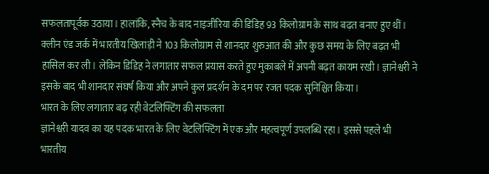सफलतापूर्वक उठाया। हालांकि, स्नैच के बाद नाइजीरिया की डिडिह 93 किलोग्राम के साथ बढ़त बनाए हुए थीं।
क्लीन एंड जर्क में भारतीय खिलाड़ी ने 103 किलोग्राम से शानदार शुरुआत की और कुछ समय के लिए बढ़त भी हासिल कर ली। लेकिन डिडिह ने लगातार सफल प्रयास करते हुए मुकाबले में अपनी बढ़त कायम रखी। ज्ञानेश्वरी ने इसके बाद भी शानदार संघर्ष किया और अपने कुल प्रदर्शन के दम पर रजत पदक सुनिश्चित किया।
भारत के लिए लगातार बढ़ रही वेटलिफ्टिंग की सफलता
ज्ञानेश्वरी यादव का यह पदक भारत के लिए वेटलिफ्टिंग में एक और महत्वपूर्ण उपलब्धि रहा। इससे पहले भी भारतीय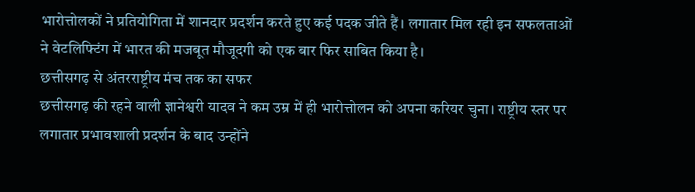भारोत्तोलकों ने प्रतियोगिता में शानदार प्रदर्शन करते हुए कई पदक जीते हैं। लगातार मिल रही इन सफलताओं ने वेटलिफ्टिंग में भारत की मजबूत मौजूदगी को एक बार फिर साबित किया है।
छत्तीसगढ़ से अंतरराष्ट्रीय मंच तक का सफर
छत्तीसगढ़ की रहने वाली ज्ञानेश्वरी यादव ने कम उम्र में ही भारोत्तोलन को अपना करियर चुना। राष्ट्रीय स्तर पर लगातार प्रभावशाली प्रदर्शन के बाद उन्होंने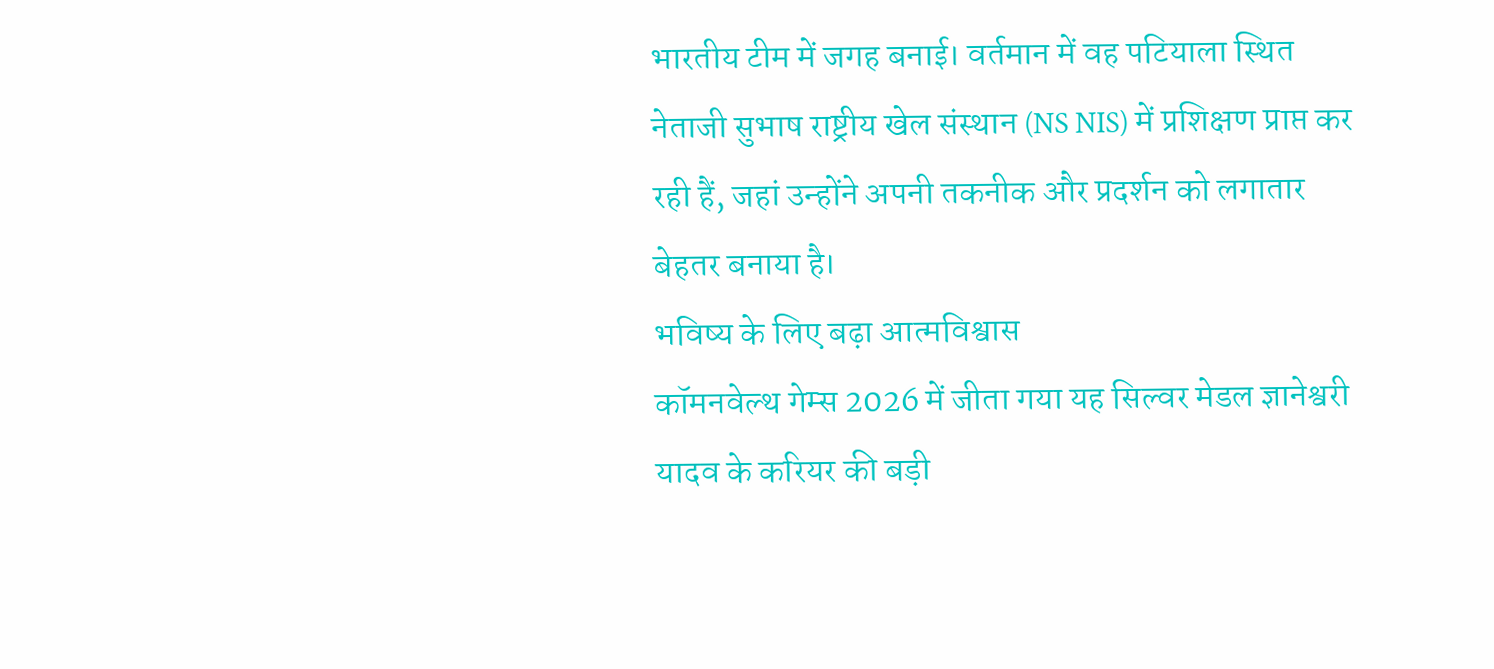भारतीय टीम में जगह बनाई। वर्तमान में वह पटियाला स्थित नेताजी सुभाष राष्ट्रीय खेल संस्थान (NS NIS) में प्रशिक्षण प्राप्त कर रही हैं, जहां उन्होंने अपनी तकनीक और प्रदर्शन को लगातार बेहतर बनाया है।
भविष्य के लिए बढ़ा आत्मविश्वास
कॉमनवेल्थ गेम्स 2026 में जीता गया यह सिल्वर मेडल ज्ञानेश्वरी यादव के करियर की बड़ी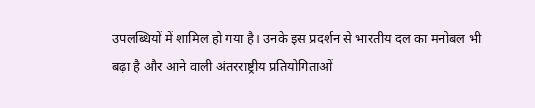उपलब्धियों में शामिल हो गया है। उनके इस प्रदर्शन से भारतीय दल का मनोबल भी बढ़ा है और आने वाली अंतरराष्ट्रीय प्रतियोगिताओं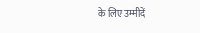के लिए उम्मीदें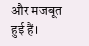और मजबूत हुई हैं।